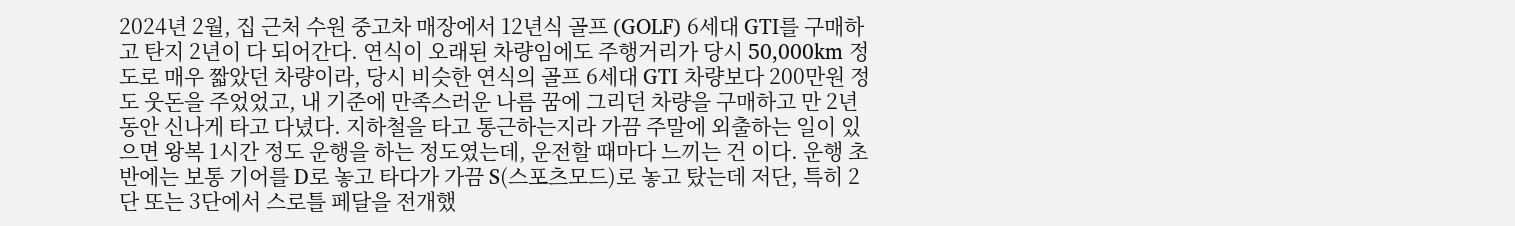2024년 2월, 집 근처 수원 중고차 매장에서 12년식 골프 (GOLF) 6세대 GTI를 구매하고 탄지 2년이 다 되어간다. 연식이 오래된 차량임에도 주행거리가 당시 50,000km 정도로 매우 짧았던 차량이라, 당시 비슷한 연식의 골프 6세대 GTI 차량보다 200만원 정도 웃돈을 주었었고, 내 기준에 만족스러운 나름 꿈에 그리던 차량을 구매하고 만 2년 동안 신나게 타고 다녔다. 지하철을 타고 통근하는지라 가끔 주말에 외출하는 일이 있으면 왕복 1시간 정도 운행을 하는 정도였는데, 운전할 때마다 느끼는 건 이다. 운행 초반에는 보통 기어를 D로 놓고 타다가 가끔 S(스포츠모드)로 놓고 탔는데 저단, 특히 2단 또는 3단에서 스로틀 페달을 전개했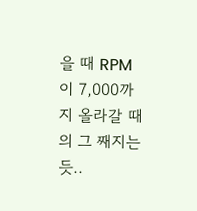을 때 RPM이 7,000까지 올라갈 때의 그 째지는 듯..